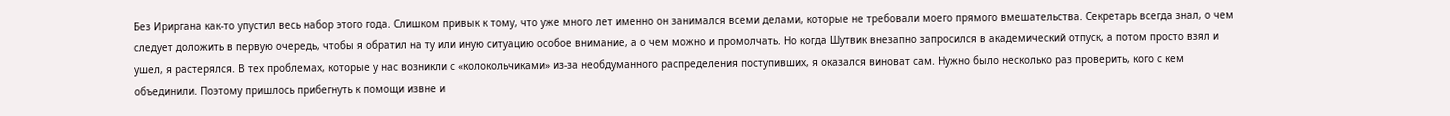Без Ириргана как-то упустил весь набор этого года. Слишком привык к тому, что уже много лет именно он занимался всеми делами, которые не требовали моего прямого вмешательства. Секретарь всегда знал, о чем следует доложить в первую очередь, чтобы я обратил на ту или иную ситуацию особое внимание, а о чем можно и промолчать. Но когда Шутвик внезапно запросился в академический отпуск, а потом просто взял и ушел, я растерялся. В тех проблемах, которые у нас возникли с «колокольчиками» из-за необдуманного распределения поступивших, я оказался виноват сам. Нужно было несколько раз проверить, кого с кем объединили. Поэтому пришлось прибегнуть к помощи извне и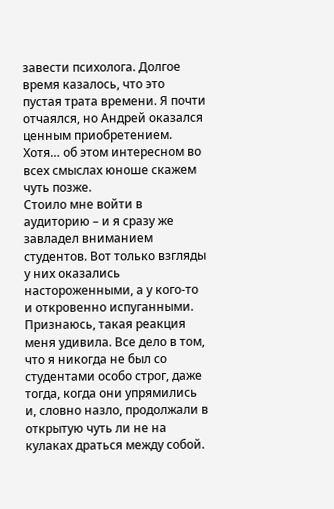завести психолога. Долгое время казалось, что это пустая трата времени. Я почти отчаялся, но Андрей оказался ценным приобретением. Хотя… об этом интересном во всех смыслах юноше скажем чуть позже.
Стоило мне войти в аудиторию – и я сразу же завладел вниманием студентов. Вот только взгляды у них оказались настороженными, а у кого-то и откровенно испуганными. Признаюсь, такая реакция меня удивила. Все дело в том, что я никогда не был со студентами особо строг, даже тогда, когда они упрямились и, словно назло, продолжали в открытую чуть ли не на кулаках драться между собой.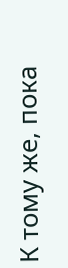К тому же, пока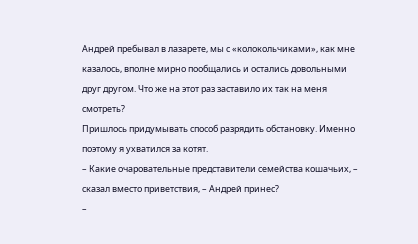Андрей пребывал в лазарете, мы с «колокольчиками», как мне казалось, вполне мирно пообщались и остались довольными друг другом. Что же на этот раз заставило их так на меня смотреть?
Пришлось придумывать способ разрядить обстановку. Именно поэтому я ухватился за котят.
– Какие очаровательные представители семейства кошачьих, – сказал вместо приветствия, – Андрей принес?
–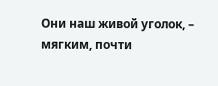Они наш живой уголок, – мягким, почти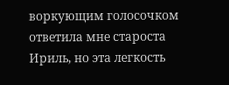воркующим голосочком ответила мне староста Ириль, но эта легкость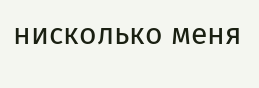нисколько меня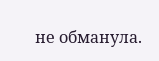не обманула.